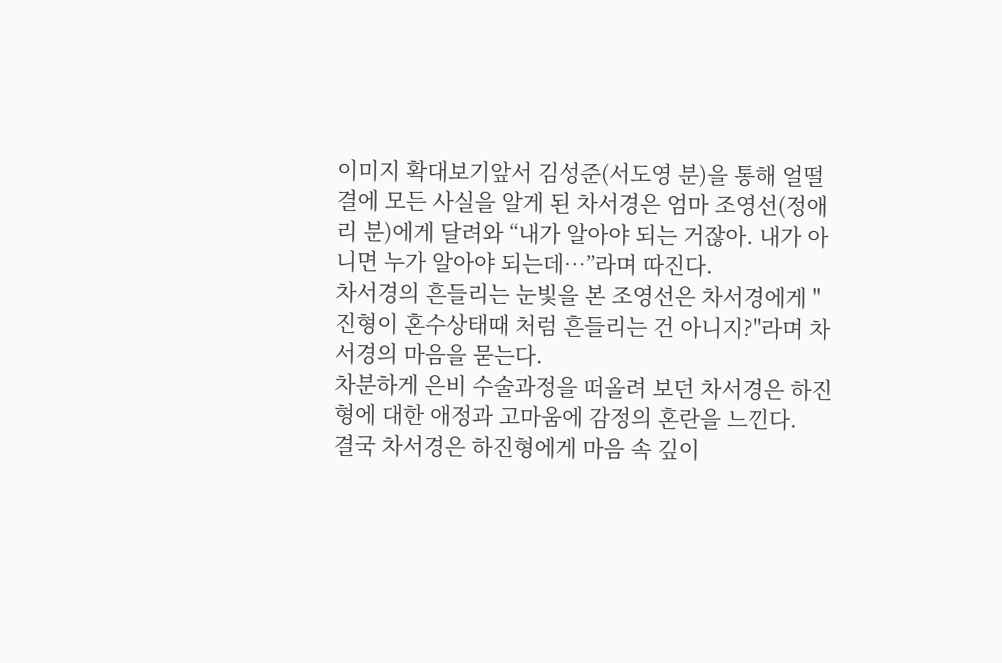이미지 확대보기앞서 김성준(서도영 분)을 통해 얼떨결에 모든 사실을 알게 된 차서경은 엄마 조영선(정애리 분)에게 달려와 “내가 알아야 되는 거잖아. 내가 아니면 누가 알아야 되는데…”라며 따진다.
차서경의 흔들리는 눈빛을 본 조영선은 차서경에게 "진형이 혼수상태때 처럼 흔들리는 건 아니지?"라며 차서경의 마음을 묻는다.
차분하게 은비 수술과정을 떠올려 보던 차서경은 하진형에 대한 애정과 고마움에 감정의 혼란을 느낀다.
결국 차서경은 하진형에게 마음 속 깊이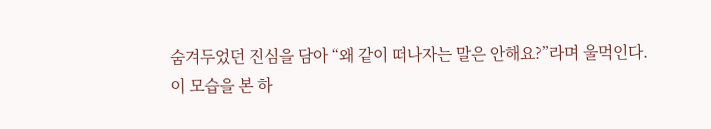숨겨두었던 진심을 담아 “왜 같이 떠나자는 말은 안해요?”라며 울먹인다.
이 모습을 본 하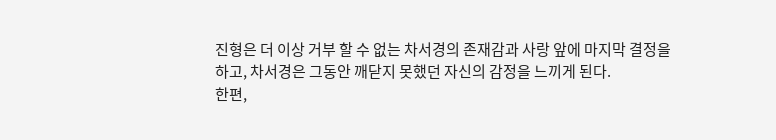진형은 더 이상 거부 할 수 없는 차서경의 존재감과 사랑 앞에 마지막 결정을 하고, 차서경은 그동안 깨닫지 못했던 자신의 감정을 느끼게 된다.
한편,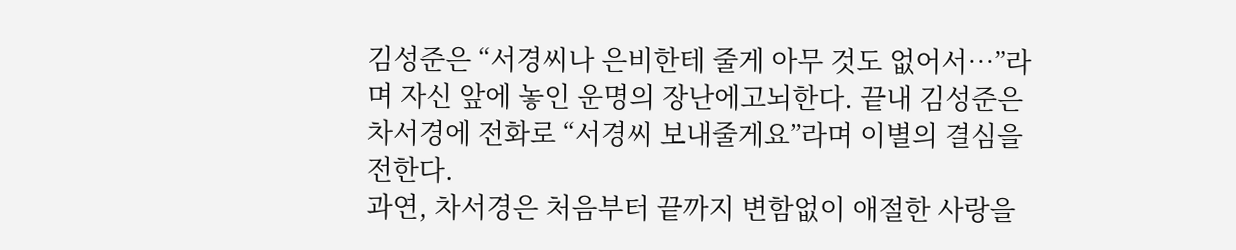김성준은 “서경씨나 은비한테 줄게 아무 것도 없어서…”라며 자신 앞에 놓인 운명의 장난에고뇌한다. 끝내 김성준은 차서경에 전화로 “서경씨 보내줄게요”라며 이별의 결심을 전한다.
과연, 차서경은 처음부터 끝까지 변함없이 애절한 사랑을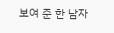보여 준 한 남자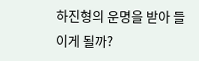하진형의 운명을 받아 들이게 될까?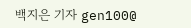백지은 기자 gen100@